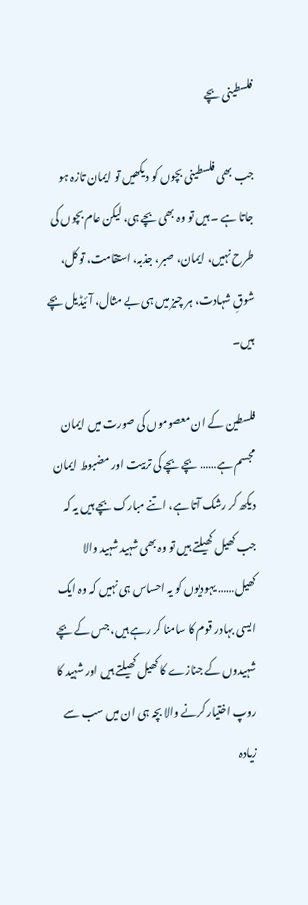فلسطینی بچے

جب بھی فلسطینی بچوں کو دیکھیں تو ایمان تازہ ہو جاتا ہے ۔ ہیں تو وہ بھی بچے ہی، لیکن عام بچوں کی طرح نہیں، ایمان، صبر، جذبہ، استقامت، توکل، شوقِ شہادت، ہر چیز میں ہی بے مثال، آئیڈیل بچے ہیں۔

فلسطین کے ان معصوموں کی صورت میں ایمان مجسم ہے…… بچے بچے کی تربیت اور مضبوط ایمان دیکھ کر رشک آتا ہے، اتنے مبارک بچے ہیں یہ کہ جب کھیل کھیلتے ہیں تو وہ بھی شہید شہید والا کھیل…… یہودیوں کو یہ احساس ہی نہیں کہ وہ ایک ایسی بہادر قوم کا سامنا کر رہے ہیں، جس کے بچے شہیدوں کے جنازے کا کھیل کھیلتے ہیں اور شہید کا روپ اختیار کرنے والا بچہ ہی ان میں سب سے زیادہ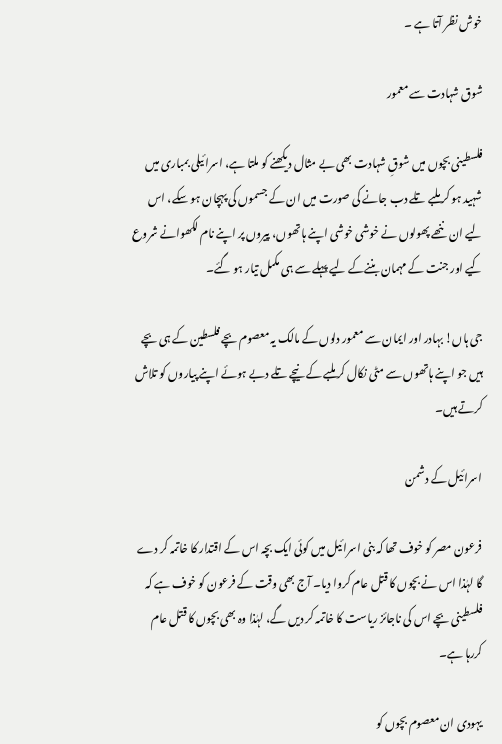خوش نظر آتا ہے ۔

شوق شہادت سے معمور

فلسطینی بچوں میں شوقِ شہادت بھی بے مثال دیکھنے کو ملتا ہے، اسرائیلی بمباری میں شہید ہو کر ملبے تلے دب جانے کی صورت میں ان کے جسموں کی پہچان ہو سکے، اس لیے ان ننھے پھولوں نے خوشی خوشی اپنے ہاتھوں، پیروں پر اپنے نام لکھوانے شروع کیے اور جنت کے مہمان بننےکے لیے پہلے سے ہی مکمل تیار ہو گئے۔

جی ہاں! بہادر اور ایمان سے معمور دلوں کے مالک یہ معصوم بچے فلسطین کے ہی بچے ہیں جو اپنے ہاتھوں سے مٹی نکال کر ملبے کے نیچے تلے دبے ہوئے اپنے پیاروں کو تلاش کرتے ہیں۔

اسرائیل کے دشمن

فرعون مصر کو خوف تھا کہ بنی اسرائیل میں کوئی ایک بچہ اس کے اقتدار کا خاتمہ کر دے گا لہٰذا اس نے بچوں کا قتل عام کروا دیا۔ آج بھی وقت کے فرعون کو خوف ہے کہ فلسطینی بچے اس کی ناجائز ریاست کا خاتمہ کر دیں گے، لہٰذا وہ بھی بچوں کا قتل عام کررہا ہے۔

یہودی ان معصوم بچوں کو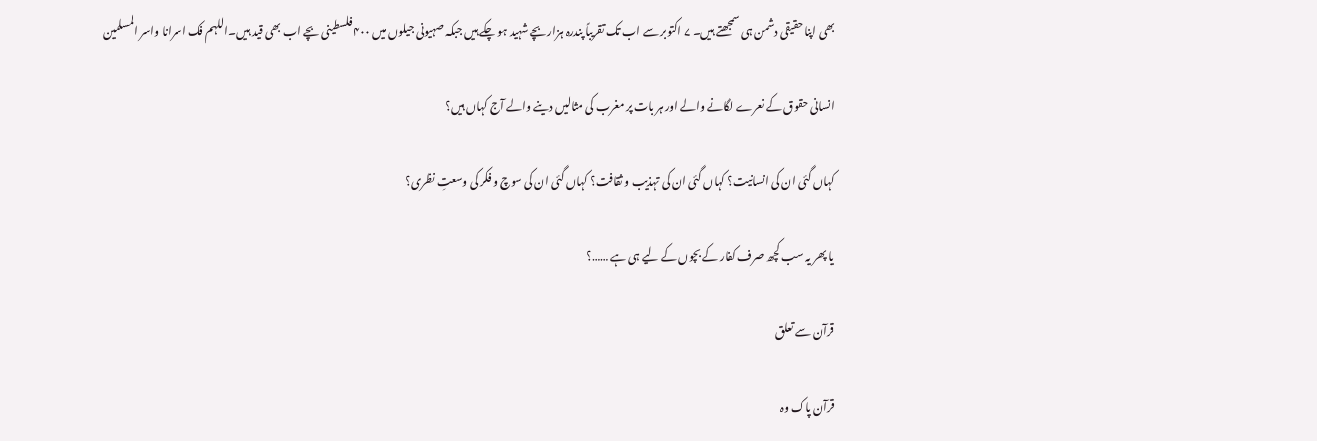بھی اپنا حقیقی دشمن ہی سمجھتے ہیں۔ ۷ اکتوبر سے اب تک تقریباً پندرہ ہزار بچے شہید ہو چکے ہیں جبکہ صہیونی جیلوں میں ۴۰۰ فلسطینی بچے اب بھی قید ہیں۔اللہم فک اسرانا واسر المسلمین

انسانی حقوق کے نعرے لگانے والے اور ہر بات پر مغرب کی مثالیں دینے والے آج کہاں ہیں؟

کہاں گئی ان کی انسانیت؟ کہاں گئی ان کی تہذیب و ثقافت؟ کہاں گئی ان کی سوچ و فکر کی وسعتِ نظری؟

یا پھر یہ سب کچھ صرف کفار کے بچوں کے لیے ہی ہے ……؟

قرآن سے تعلق

قرآن پاک وہ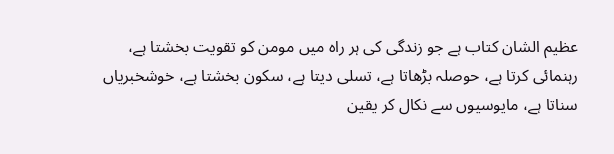عظیم الشان کتاب ہے جو زندگی کی ہر راہ میں مومن کو تقویت بخشتا ہے، رہنمائی کرتا ہے، حوصلہ بڑھاتا ہے، تسلی دیتا ہے، سکون بخشتا ہے، خوشخبریاں سناتا ہے، مایوسیوں سے نکال کر یقین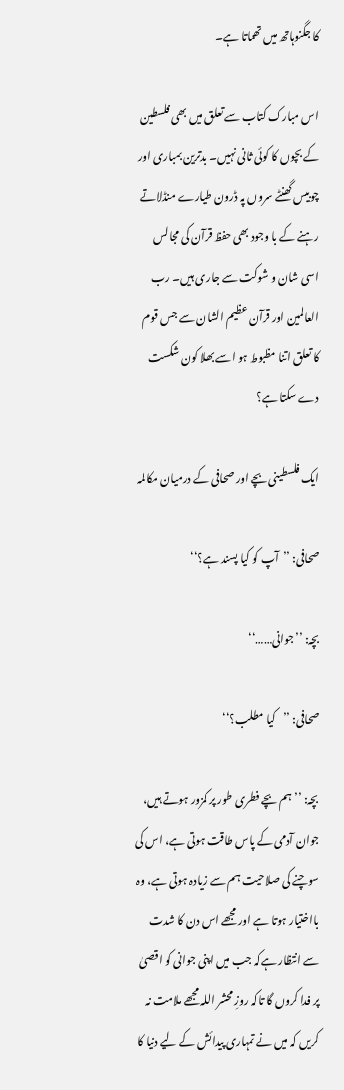کا جگنوہاتھ میں تھماتا ہے۔

اس مبارک کتاب سے تعلق میں بھی فلسطین کے بچوں کا کوئی ثانی نہیں۔ بدترین بمباری اور چوبیس گھنٹے سروں پہ ڈرون طیارے منڈلاتے رہنے کے با وجود بھی حفظ قرآن کی مجالس اسی شان و شوکت سے جاری ہیں۔ رب العالمین اور قرآن عظیم الشان سے جس قوم کا تعلق اتنا مظبوط ہو اسے بھلا کون شکست دے سکتا ہے؟

ایک فلسطینی بچے اور صحافی کے درمیان مکالمہ

صحافی: ’’آپ کو کیا پسند ہے؟‘‘

بچہ: ’’جوانی……‘‘

صحافی: ’’کیا مطلب؟‘‘

بچہ: ’’ہم بچے فطری طور پر کمزور ہوتے ہیں، جوان آدمی کے پاس طاقت ہوتی ہے، اس کی سوچنے کی صلاحیت ہم سے زیادہ ہوتی ہے، وہ بااختیار ہوتا ہے اور مجھے اس دن کا شدت سے انتظار ہےکہ جب میں اپنی جوانی کو اقصیٰ پر فدا کروں گا تاکہ روزِ محشر اللہ مجھے ملامت نہ کریں کہ میں نے تمہاری پیدائش کے لیے دنیا کا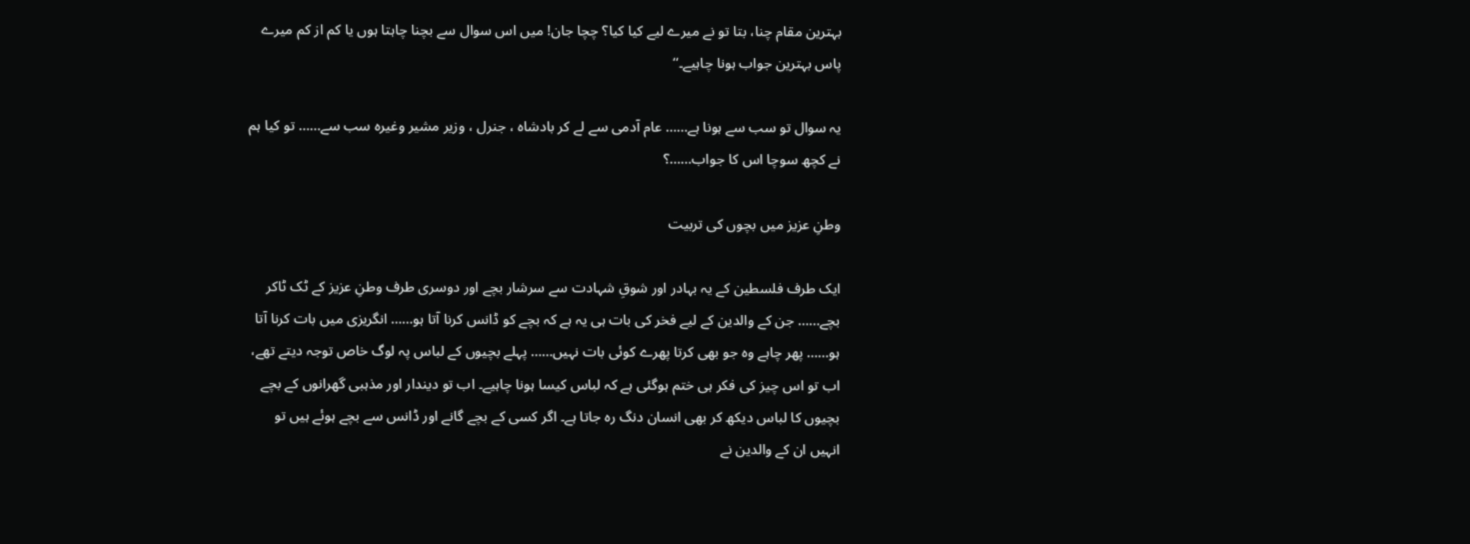بہترین مقام چنا، بتا تو نے میرے لیے کیا کیا؟ چچا جان! میں اس سوال سے بچنا چاہتا ہوں یا کم از کم میرے پاس بہترین جواب ہونا چاہیے۔‘‘

یہ سوال تو سب سے ہونا ہے…… عام آدمی سے لے کر بادشاہ ، جنرل ، وزیر مشیر وغیرہ سب سے…… تو کیا ہم نے کچھ سوچا اس کا جواب……؟

وطنِ عزیز میں بچوں کی تربیت

ایک طرف فلسطین کے یہ بہادر اور شوقِ شہادت سے سرشار بچے اور دوسری طرف وطنِ عزیز کے ٹک ٹاکر بچے…… جن کے والدین کے لیے فخر کی بات ہی یہ ہے کہ بچے کو ڈانس کرنا آتا ہو…… انگریزی میں بات کرنا آتا ہو…… پھر چاہے وہ جو بھی کرتا پھرے کوئی بات نہیں…… پہلے بچیوں کے لباس پہ لوگ خاص توجہ دیتے تھے، اب تو اس چیز کی فکر ہی ختم ہوگئی ہے کہ لباس کیسا ہونا چاہیے۔ اب تو دیندار اور مذہبی گھرانوں کے بچے بچیوں کا لباس دیکھ کر بھی انسان دنگ رہ جاتا ہے۔ اگر کسی کے بچے گانے اور ڈانس سے بچے ہوئے ہیں تو انہیں ان کے والدین نے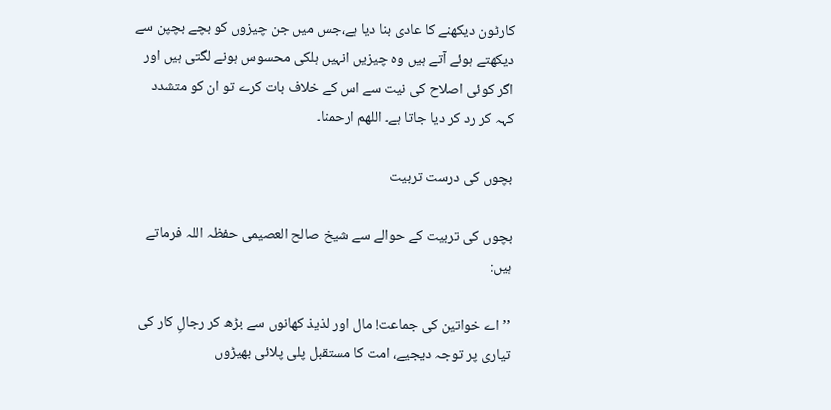کارٹون دیکھنے کا عادی بنا دیا ہے،جس میں جن چیزوں کو بچے بچپن سے دیکھتے ہوئے آتے ہیں وہ چیزیں انہیں ہلکی محسوس ہونے لگتی ہیں اور اگر کوئی اصلاح کی نیت سے اس کے خلاف بات کرے تو ان کو متشدد کہہ کر رد کر دیا جاتا ہے۔ اللھم ارحمنا۔

بچوں کی درست تربیت

بچوں کی تربیت کے حوالے سے شیخ صالح العصیمی حفظہ اللہ فرماتے ہیں:

’’اے خواتین کی جماعت! مال اور لذیذ کھانوں سے بڑھ کر رجالِ کار کی تیاری پر توجہ دیجیے، امت کا مستقبل پلی پلائی بھیڑوں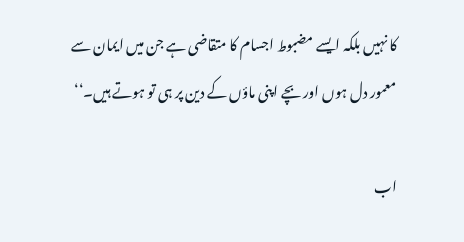کا نہیں بلکہ ایسے مضبوط اجسام کا متقاضی ہے جن میں ایمان سے معمور دل ہوں اور بچے اپنی ماؤں کے دین پر ہی تو ہوتے ہیں۔‘‘

اب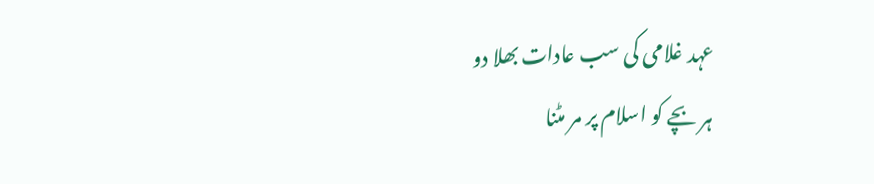عہد غلامی کی سب عادات بھلا دو
ہر بچے کو اسلام پر مر مٹنا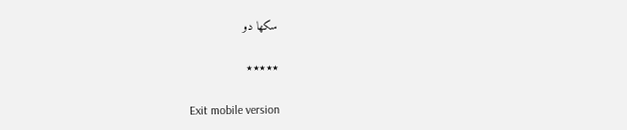سکھا دو

٭٭٭٭٭

Exit mobile version